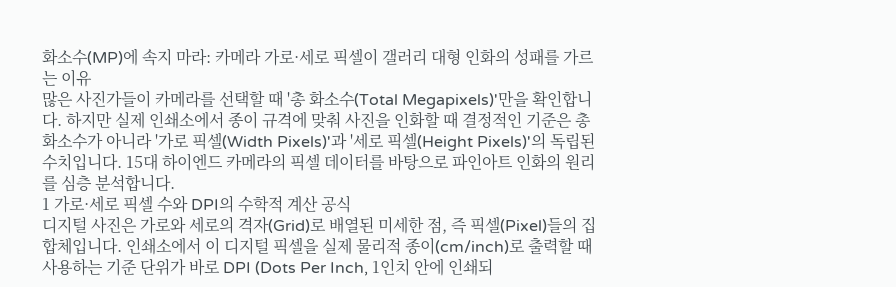화소수(MP)에 속지 마라: 카메라 가로·세로 픽셀이 갤러리 대형 인화의 성패를 가르는 이유
많은 사진가들이 카메라를 선택할 때 '총 화소수(Total Megapixels)'만을 확인합니다. 하지만 실제 인쇄소에서 종이 규격에 맞춰 사진을 인화할 때 결정적인 기준은 총 화소수가 아니라 '가로 픽셀(Width Pixels)'과 '세로 픽셀(Height Pixels)'의 독립된 수치입니다. 15대 하이엔드 카메라의 픽셀 데이터를 바탕으로 파인아트 인화의 원리를 심층 분석합니다.
1 가로·세로 픽셀 수와 DPI의 수학적 계산 공식
디지털 사진은 가로와 세로의 격자(Grid)로 배열된 미세한 점, 즉 픽셀(Pixel)들의 집합체입니다. 인쇄소에서 이 디지털 픽셀을 실제 물리적 종이(cm/inch)로 출력할 때 사용하는 기준 단위가 바로 DPI (Dots Per Inch, 1인치 안에 인쇄되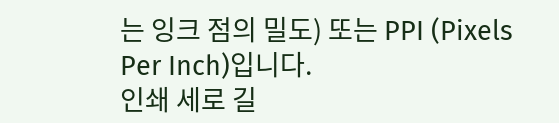는 잉크 점의 밀도) 또는 PPI (Pixels Per Inch)입니다.
인쇄 세로 길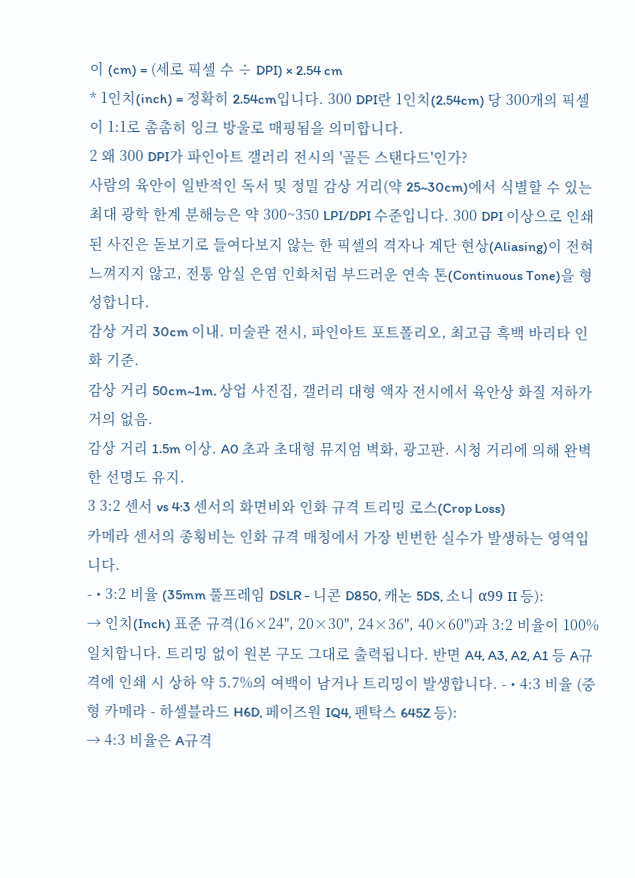이 (cm) = (세로 픽셀 수 ÷ DPI) × 2.54 cm
* 1인치(inch) = 정확히 2.54cm입니다. 300 DPI란 1인치(2.54cm) 당 300개의 픽셀이 1:1로 촘촘히 잉크 방울로 매핑됨을 의미합니다.
2 왜 300 DPI가 파인아트 갤러리 전시의 '골든 스탠다드'인가?
사람의 육안이 일반적인 독서 및 정밀 감상 거리(약 25~30cm)에서 식별할 수 있는 최대 광학 한계 분해능은 약 300~350 LPI/DPI 수준입니다. 300 DPI 이상으로 인쇄된 사진은 돋보기로 들여다보지 않는 한 픽셀의 격자나 계단 현상(Aliasing)이 전혀 느껴지지 않고, 전통 암실 은염 인화처럼 부드러운 연속 톤(Continuous Tone)을 형성합니다.
감상 거리 30cm 이내. 미술관 전시, 파인아트 포트폴리오, 최고급 흑백 바리타 인화 기준.
감상 거리 50cm~1m. 상업 사진집, 갤러리 대형 액자 전시에서 육안상 화질 저하가 거의 없음.
감상 거리 1.5m 이상. A0 초과 초대형 뮤지엄 벽화, 광고판. 시청 거리에 의해 완벽한 선명도 유지.
3 3:2 센서 vs 4:3 센서의 화면비와 인화 규격 트리밍 로스(Crop Loss)
카메라 센서의 종횡비는 인화 규격 매칭에서 가장 빈번한 실수가 발생하는 영역입니다.
- • 3:2 비율 (35mm 풀프레임 DSLR - 니콘 D850, 캐논 5DS, 소니 α99 II 등):
→ 인치(Inch) 표준 규격(16×24", 20×30", 24×36", 40×60")과 3:2 비율이 100% 일치합니다. 트리밍 없이 원본 구도 그대로 출력됩니다. 반면 A4, A3, A2, A1 등 A규격에 인쇄 시 상하 약 5.7%의 여백이 남거나 트리밍이 발생합니다. - • 4:3 비율 (중형 카메라 - 하셀블라드 H6D, 페이즈원 IQ4, 펜탁스 645Z 등):
→ 4:3 비율은 A규격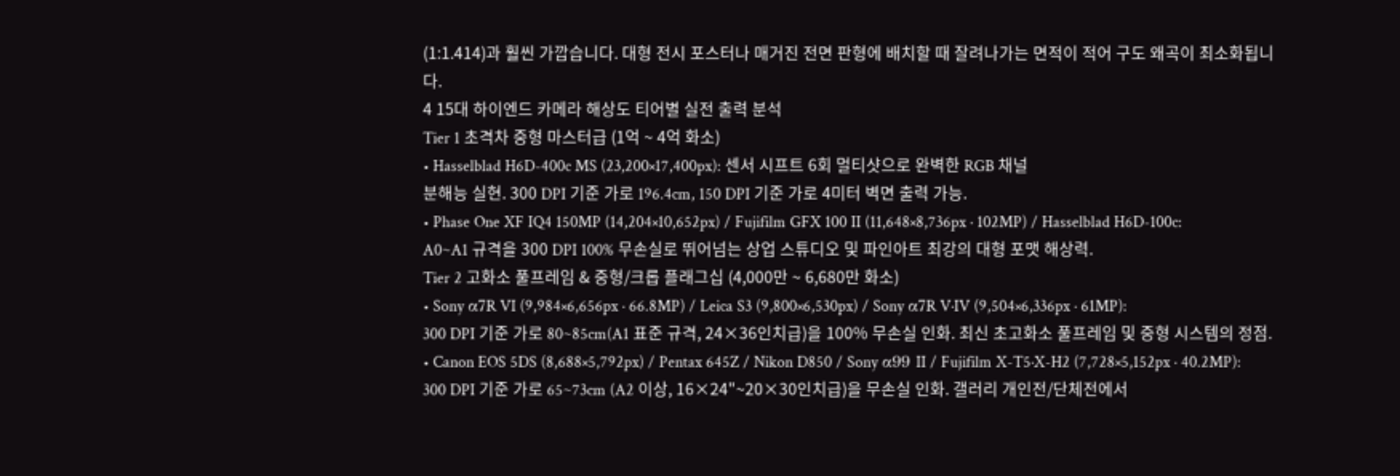(1:1.414)과 훨씬 가깝습니다. 대형 전시 포스터나 매거진 전면 판형에 배치할 때 잘려나가는 면적이 적어 구도 왜곡이 최소화됩니다.
4 15대 하이엔드 카메라 해상도 티어별 실전 출력 분석
Tier 1 초격차 중형 마스터급 (1억 ~ 4억 화소)
• Hasselblad H6D-400c MS (23,200×17,400px): 센서 시프트 6회 멀티샷으로 완벽한 RGB 채널
분해능 실현. 300 DPI 기준 가로 196.4cm, 150 DPI 기준 가로 4미터 벽면 출력 가능.
• Phase One XF IQ4 150MP (14,204×10,652px) / Fujifilm GFX 100 II (11,648×8,736px · 102MP) / Hasselblad H6D-100c:
A0~A1 규격을 300 DPI 100% 무손실로 뛰어넘는 상업 스튜디오 및 파인아트 최강의 대형 포맷 해상력.
Tier 2 고화소 풀프레임 & 중형/크롭 플래그십 (4,000만 ~ 6,680만 화소)
• Sony α7R VI (9,984×6,656px · 66.8MP) / Leica S3 (9,800×6,530px) / Sony α7R V·IV (9,504×6,336px · 61MP):
300 DPI 기준 가로 80~85cm(A1 표준 규격, 24×36인치급)을 100% 무손실 인화. 최신 초고화소 풀프레임 및 중형 시스템의 정점.
• Canon EOS 5DS (8,688×5,792px) / Pentax 645Z / Nikon D850 / Sony α99 II / Fujifilm X-T5·X-H2 (7,728×5,152px · 40.2MP):
300 DPI 기준 가로 65~73cm (A2 이상, 16×24"~20×30인치급)을 무손실 인화. 갤러리 개인전/단체전에서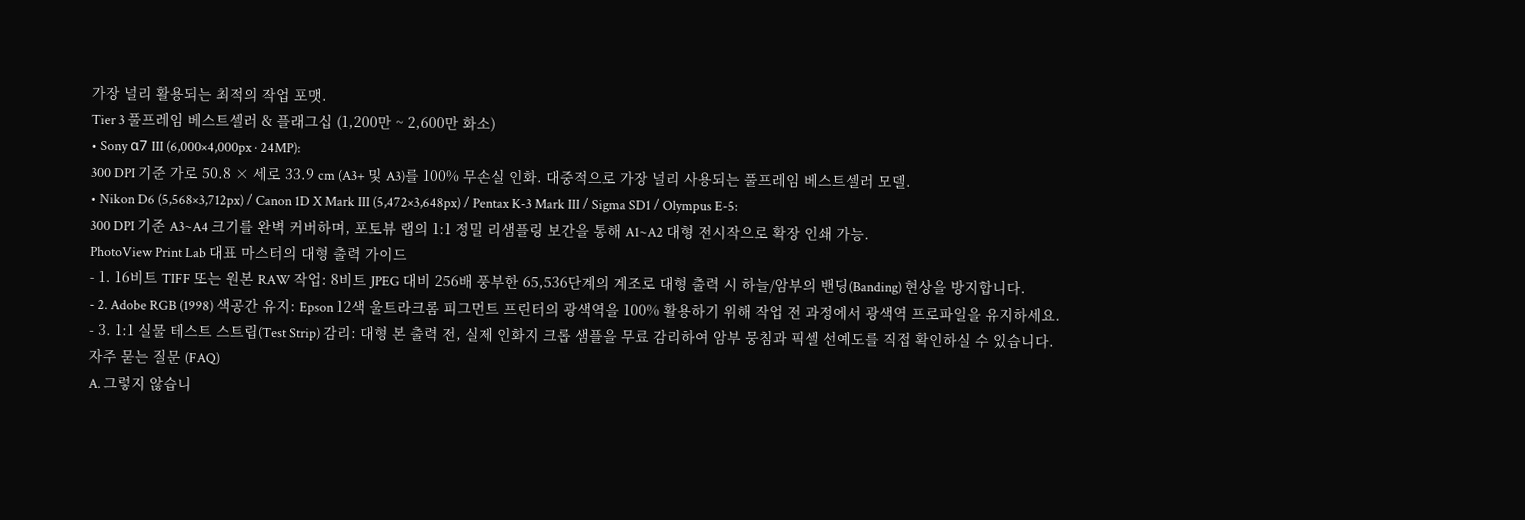가장 널리 활용되는 최적의 작업 포맷.
Tier 3 풀프레임 베스트셀러 & 플래그십 (1,200만 ~ 2,600만 화소)
• Sony α7 III (6,000×4,000px · 24MP):
300 DPI 기준 가로 50.8 × 세로 33.9 cm (A3+ 및 A3)를 100% 무손실 인화. 대중적으로 가장 널리 사용되는 풀프레임 베스트셀러 모델.
• Nikon D6 (5,568×3,712px) / Canon 1D X Mark III (5,472×3,648px) / Pentax K-3 Mark III / Sigma SD1 / Olympus E-5:
300 DPI 기준 A3~A4 크기를 완벽 커버하며, 포토뷰 랩의 1:1 정밀 리샘플링 보간을 통해 A1~A2 대형 전시작으로 확장 인쇄 가능.
PhotoView Print Lab 대표 마스터의 대형 출력 가이드
- 1. 16비트 TIFF 또는 원본 RAW 작업: 8비트 JPEG 대비 256배 풍부한 65,536단계의 계조로 대형 출력 시 하늘/암부의 밴딩(Banding) 현상을 방지합니다.
- 2. Adobe RGB (1998) 색공간 유지: Epson 12색 울트라크롬 피그먼트 프린터의 광색역을 100% 활용하기 위해 작업 전 과정에서 광색역 프로파일을 유지하세요.
- 3. 1:1 실물 테스트 스트립(Test Strip) 감리: 대형 본 출력 전, 실제 인화지 크롭 샘플을 무료 감리하여 암부 뭉침과 픽셀 선예도를 직접 확인하실 수 있습니다.
자주 묻는 질문 (FAQ)
A. 그렇지 않습니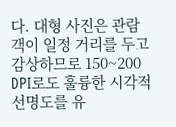다. 대형 사진은 관람객이 일정 거리를 두고 감상하므로 150~200 DPI로도 훌륭한 시각적 선명도를 유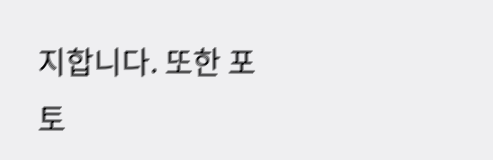지합니다. 또한 포토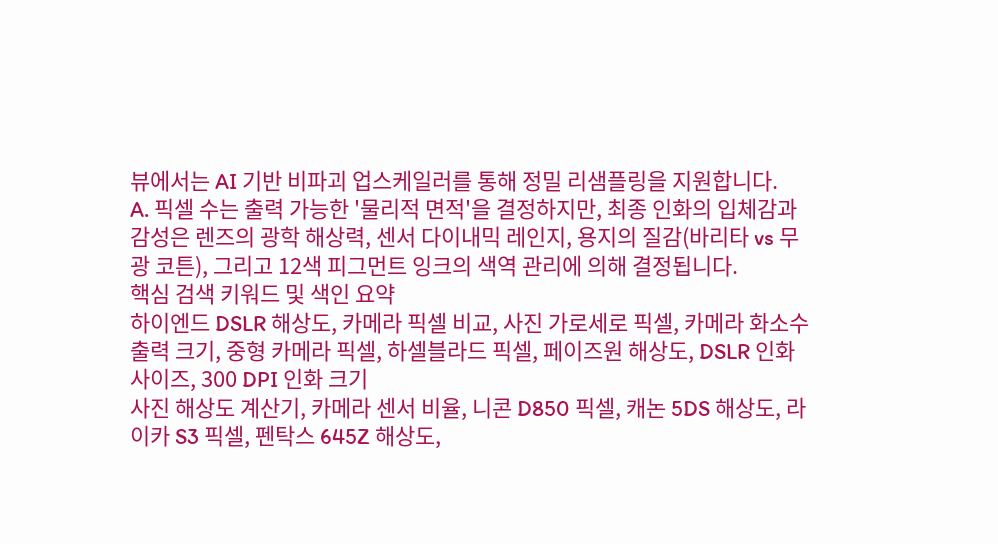뷰에서는 AI 기반 비파괴 업스케일러를 통해 정밀 리샘플링을 지원합니다.
A. 픽셀 수는 출력 가능한 '물리적 면적'을 결정하지만, 최종 인화의 입체감과 감성은 렌즈의 광학 해상력, 센서 다이내믹 레인지, 용지의 질감(바리타 vs 무광 코튼), 그리고 12색 피그먼트 잉크의 색역 관리에 의해 결정됩니다.
핵심 검색 키워드 및 색인 요약
하이엔드 DSLR 해상도, 카메라 픽셀 비교, 사진 가로세로 픽셀, 카메라 화소수 출력 크기, 중형 카메라 픽셀, 하셀블라드 픽셀, 페이즈원 해상도, DSLR 인화 사이즈, 300 DPI 인화 크기
사진 해상도 계산기, 카메라 센서 비율, 니콘 D850 픽셀, 캐논 5DS 해상도, 라이카 S3 픽셀, 펜탁스 645Z 해상도,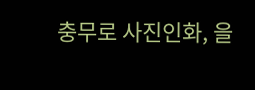충무로 사진인화, 을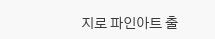지로 파인아트 출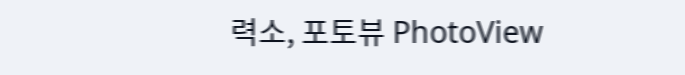력소, 포토뷰 PhotoView